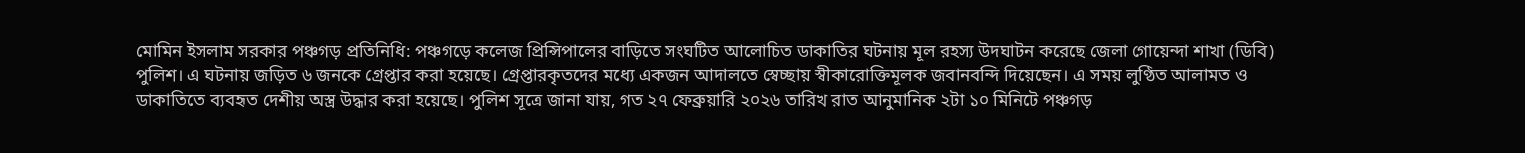মোমিন ইসলাম সরকার পঞ্চগড় প্রতিনিধি: পঞ্চগড়ে কলেজ প্রিন্সিপালের বাড়িতে সংঘটিত আলোচিত ডাকাতির ঘটনায় মূল রহস্য উদঘাটন করেছে জেলা গোয়েন্দা শাখা (ডিবি) পুলিশ। এ ঘটনায় জড়িত ৬ জনকে গ্রেপ্তার করা হয়েছে। গ্রেপ্তারকৃতদের মধ্যে একজন আদালতে স্বেচ্ছায় স্বীকারোক্তিমূলক জবানবন্দি দিয়েছেন। এ সময় লুণ্ঠিত আলামত ও ডাকাতিতে ব্যবহৃত দেশীয় অস্ত্র উদ্ধার করা হয়েছে। পুলিশ সূত্রে জানা যায়, গত ২৭ ফেব্রুয়ারি ২০২৬ তারিখ রাত আনুমানিক ২টা ১০ মিনিটে পঞ্চগড়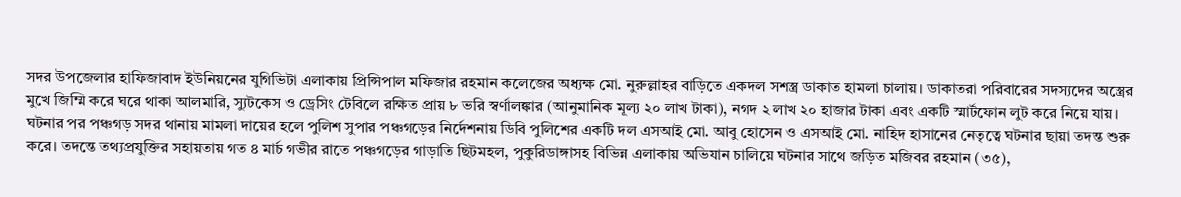সদর উপজেলার হাফিজাবাদ ইউনিয়নের যুগিভিটা এলাকায় প্রিন্সিপাল মফিজার রহমান কলেজের অধ্যক্ষ মো. নুরুল্লাহর বাড়িতে একদল সশস্ত্র ডাকাত হামলা চালায়। ডাকাতরা পরিবারের সদস্যদের অস্ত্রের মুখে জিম্মি করে ঘরে থাকা আলমারি, স্যুটকেস ও ড্রেসিং টেবিলে রক্ষিত প্রায় ৮ ভরি স্বর্ণালঙ্কার (আনুমানিক মূল্য ২০ লাখ টাকা), নগদ ২ লাখ ২০ হাজার টাকা এবং একটি স্মার্টফোন লুট করে নিয়ে যায়। ঘটনার পর পঞ্চগড় সদর থানায় মামলা দায়ের হলে পুলিশ সুপার পঞ্চগড়ের নির্দেশনায় ডিবি পুলিশের একটি দল এসআই মো. আবু হোসেন ও এসআই মো. নাহিদ হাসানের নেতৃত্বে ঘটনার ছায়া তদন্ত শুরু করে। তদন্তে তথ্যপ্রযুক্তির সহায়তায় গত ৪ মার্চ গভীর রাতে পঞ্চগড়ের গাড়াতি ছিটমহল, পুকুরিডাঙ্গাসহ বিভিন্ন এলাকায় অভিযান চালিয়ে ঘটনার সাথে জড়িত মজিবর রহমান (৩৫),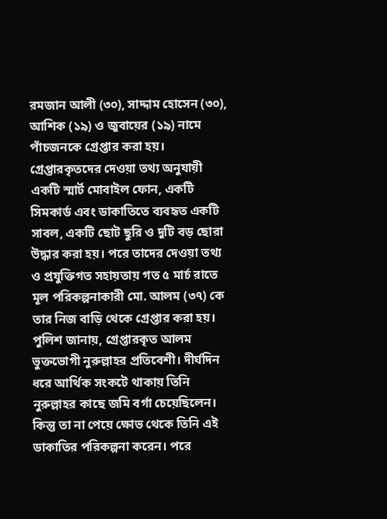রমজান আলী (৩০), সাদ্দাম হোসেন (৩০), আশিক (১৯) ও জুবায়ের (১৯) নামে পাঁচজনকে গ্রেপ্তার করা হয়। গ্রেপ্তারকৃতদের দেওয়া তথ্য অনুযায়ী একটি স্মার্ট মোবাইল ফোন, একটি সিমকার্ড এবং ডাকাতিতে ব্যবহৃত একটি সাবল, একটি ছোট ছুরি ও দুটি বড় ছোরা উদ্ধার করা হয়। পরে তাদের দেওয়া তথ্য ও প্রযুক্তিগত সহায়তায় গত ৫ মার্চ রাতে মূল পরিকল্পনাকারী মো. আলম (৩৭) কে তার নিজ বাড়ি থেকে গ্রেপ্তার করা হয়। পুলিশ জানায়, গ্রেপ্তারকৃত আলম ভুক্তভোগী নুরুল্লাহর প্রতিবেশী। দীর্ঘদিন ধরে আর্থিক সংকটে থাকায় তিনি নুরুল্লাহর কাছে জমি বর্গা চেয়েছিলেন। কিন্তু তা না পেয়ে ক্ষোভ থেকে তিনি এই ডাকাতির পরিকল্পনা করেন। পরে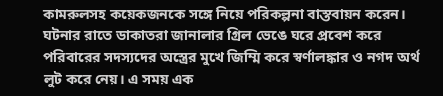কামরুলসহ কয়েকজনকে সঙ্গে নিয়ে পরিকল্পনা বাস্তবায়ন করেন। ঘটনার রাতে ডাকাতরা জানালার গ্রিল ভেঙে ঘরে প্রবেশ করে পরিবারের সদস্যদের অস্ত্রের মুখে জিম্মি করে স্বর্ণালঙ্কার ও নগদ অর্থ লুট করে নেয়। এ সময় এক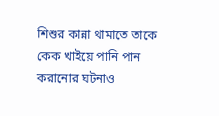শিশুর কান্না থামাতে তাকে কেক খাইয়ে পানি পান করানোর ঘটনাও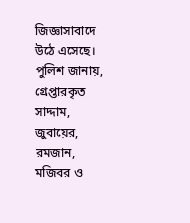জিজ্ঞাসাবাদে উঠে এসেছে। পুলিশ জানায়, গ্রেপ্তারকৃত সাদ্দাম, জুবায়ের, রমজান, মজিবর ও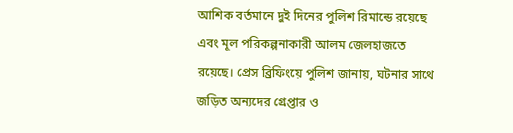আশিক বর্তমানে দুই দিনের পুলিশ রিমান্ডে রয়েছে এবং মূল পরিকল্পনাকারী আলম জেলহাজতে রয়েছে। প্রেস ব্রিফিংয়ে পুলিশ জানায়, ঘটনার সাথে জড়িত অন্যদের গ্রেপ্তার ও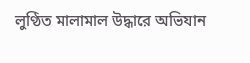লুণ্ঠিত মালামাল উদ্ধারে অভিযান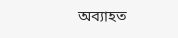অব্যাহত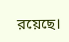রয়েছে।